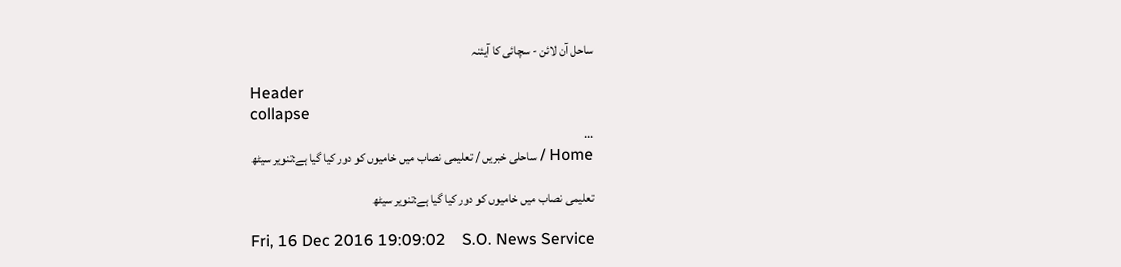ساحل آن لائن - سچائی کا آیئنہ

Header
collapse
...
Home / ساحلی خبریں / تعلیمی نصاب میں خامیوں کو دور کیا گیا ہے:تنویر سیٹھ

تعلیمی نصاب میں خامیوں کو دور کیا گیا ہے:تنویر سیٹھ

Fri, 16 Dec 2016 19:09:02    S.O. News Service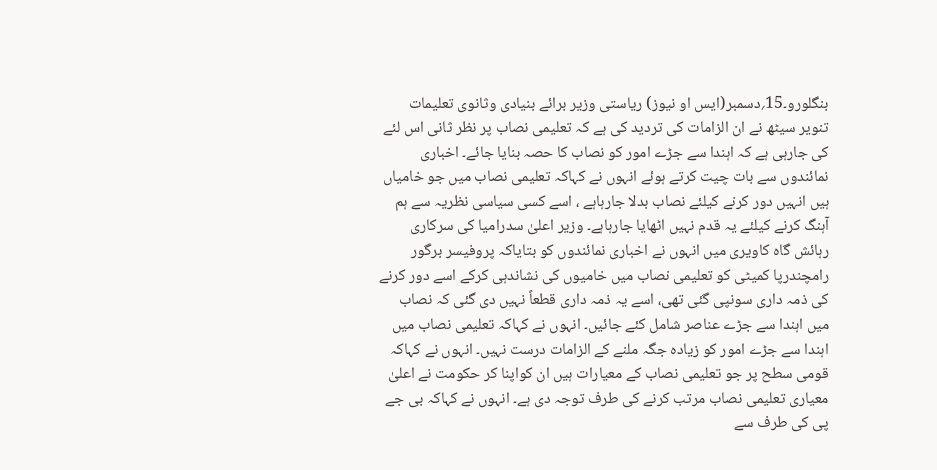بنگلورو۔15؍دسمبر(ایس او نیوز) ریاستی وزیر برائے بنیادی وثانوی تعلیمات تنویر سیٹھ نے ان الزامات کی تردید کی ہے کہ تعلیمی نصاب پر نظر ثانی اس لئے کی جارہی ہے کہ اہندا سے جڑے امور کو نصاب کا حصہ بنایا جائے۔ اخباری نمائندوں سے بات چیت کرتے ہوئے انہوں نے کہاکہ تعلیمی نصاب میں جو خامیاں ہیں انہیں دور کرنے کیلئے نصاب بدلا جارہاہے ، اسے کسی سیاسی نظریہ سے ہم آہنگ کرنے کیلئے یہ قدم نہیں اٹھایا جارہاہے۔ وزیر اعلیٰ سدرامیا کی سرکاری رہائش گاہ کاویری میں انہوں نے اخباری نمائندوں کو بتایاکہ پروفیسر برگور رامچندرپا کمیٹی کو تعلیمی نصاب میں خامیوں کی نشاندہی کرکے اسے دور کرنے کی ذمہ داری سونپی گئی تھی، اسے یہ ذمہ داری قطعاً نہیں دی گئی کہ نصاب میں اہندا سے جڑے عناصر شامل کئے جائیں۔ انہوں نے کہاکہ تعلیمی نصاب میں اہندا سے جڑے امور کو زیادہ جگہ ملنے کے الزامات درست نہیں۔ انہوں نے کہاکہ قومی سطح پر جو تعلیمی نصاب کے معیارات ہیں ان کواپنا کر حکومت نے اعلیٰ معیاری تعلیمی نصاب مرتب کرنے کی طرف توجہ دی ہے۔ انہوں نے کہاکہ بی جے پی کی طرف سے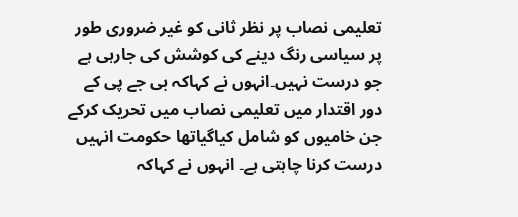تعلیمی نصاب پر نظر ثانی کو غیر ضروری طور پر سیاسی رنگ دینے کی کوشش کی جارہی ہے جو درست نہیں۔انہوں نے کہاکہ بی جے پی کے دور اقتدار میں تعلیمی نصاب میں تحریک کرکے جن خامیوں کو شامل کیاگیاتھا حکومت انہیں درست کرنا چاہتی ہے۔ انہوں نے کہاکہ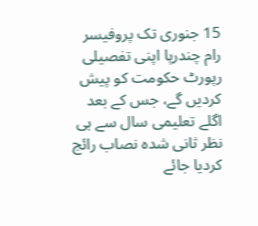15 جنوری تک پروفیسر رام چندرپا اپنی تفصیلی رپورٹ حکومت کو پیش کردیں گے، جس کے بعد اگلے تعلیمی سال سے ہی نظر ثانی شدہ نصاب رائج کردیا جائے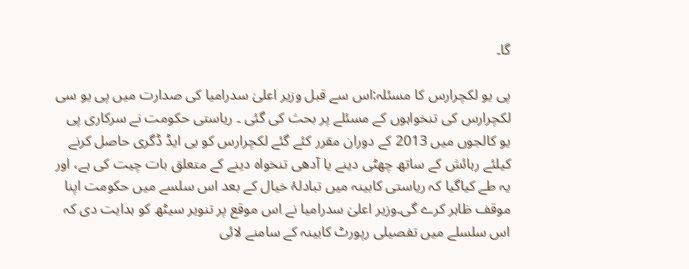گا۔

پی یو لکچرارس کا مسئلہ:اس سے قبل وزیر اعلیٰ سدرامیا کی صدارت میں پی یو سی لکچرارس کی تنخواہوں کے مسئلے پر بحث کی گئی ۔ ریاستی حکومت نے سرکاری پی یو کالجوں میں 2013 کے دوران مقرر کئے گئے لکچرارس کو بی ایڈ ڈگری حاصل کرنے کیلئے رہائش کے ساتھ چھٹی دینے یا آدھی تنخواہ دینے کے متعلق بات چیت کی ہے، اور یہ طے کیاگیا کہ ریاستی کابینہ میں تبادلۂ خیال کے بعد اس سلسے میں حکومت اپنا موقف ظاہر کرے گی۔وزیر اعلیٰ سدرامیا نے اس موقع پر تنویر سیٹھ کو ہدایت دی کہ اس سلسلے میں تفصیلی رپورٹ کابینہ کے سامنے لائی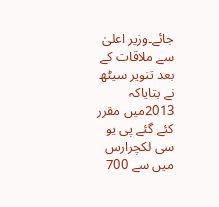جائے۔وزیر اعلیٰ سے ملاقات کے بعد تنویر سیٹھ نے بتایاکہ 2013میں مقرر کئے گئے پی یو سی لکچرارس میں سے 700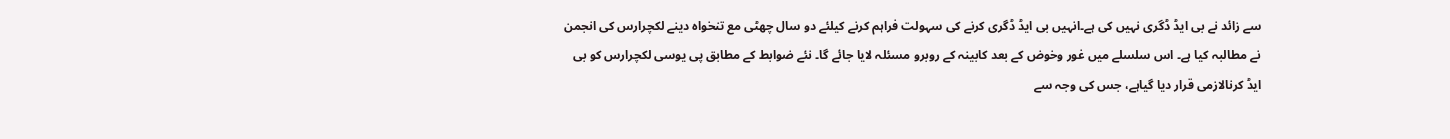سے زائد نے بی ایڈ ڈگری نہیں کی ہے۔انہیں بی ایڈ ڈگری کرنے کی سہولت فراہم کرنے کیلئے دو سال چھٹی مع تنخواہ دینے لکچرارس کی انجمن نے مطالبہ کیا ہے۔ اس سلسلے میں غور وخوض کے بعد کابینہ کے روبرو مسئلہ لایا جائے گا۔ نئے ضوابط کے مطابق پی یوسی لکچرارس کو بی ایڈ کرنالازمی قرار دیا گیاہے، جس کی وجہ سے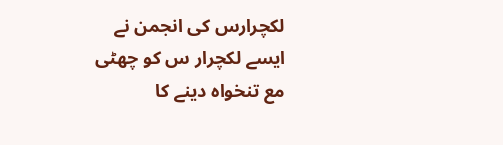لکچرارس کی انجمن نے ایسے لکچرار س کو چھٹی مع تنخواہ دینے کا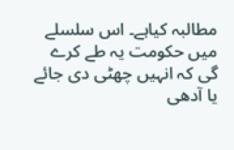مطالبہ کیاہے۔ اس سلسلے میں حکومت یہ طے کرے گی کہ انہیں چھٹی دی جائے یا آدھی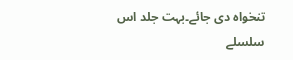تنخواہ دی جائے۔بہت جلد اس سلسلے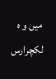میں و ہ لکچرارس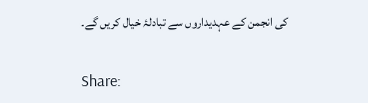کی انجمن کے عہدیداروں سے تبادلۂ خیال کریں گے۔


Share: